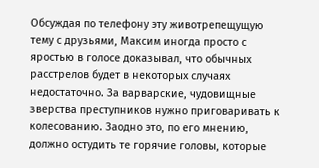Обсуждая по телефону эту животрепещущую тему с друзьями, Максим иногда просто с яростью в голосе доказывал, что обычных расстрелов будет в некоторых случаях недостаточно. За варварские, чудовищные зверства преступников нужно приговаривать к колесованию. Заодно это, по его мнению, должно остудить те горячие головы, которые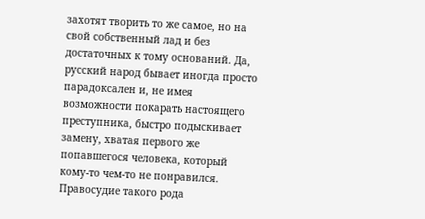захотят творить то же самое, но на свой собственный лад и без достаточных к тому оснований. Да, русский народ бывает иногда просто парадоксален и, не имея возможности покарать настоящего преступника, быстро подыскивает замену, хватая первого же попавшегося человека, который кому-то чем-то не понравился. Правосудие такого рода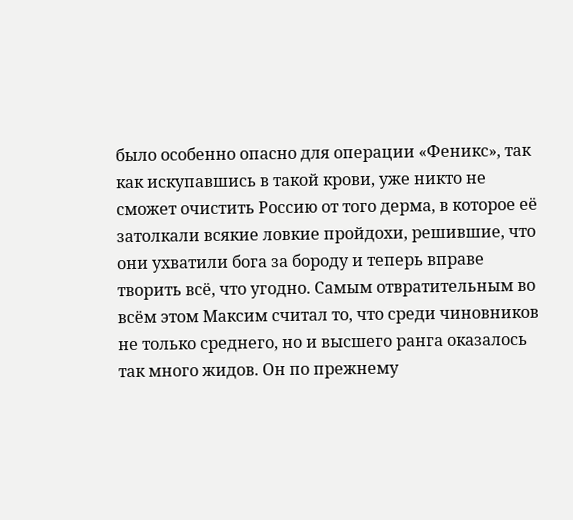было особенно опасно для операции «Феникс», так как искупавшись в такой крови, уже никто не сможет очистить Россию от того дерма, в которое её затолкали всякие ловкие пройдохи, решившие, что они ухватили бога за бороду и теперь вправе творить всё, что угодно. Самым отвратительным во всём этом Максим считал то, что среди чиновников не только среднего, но и высшего ранга оказалось так много жидов. Он по прежнему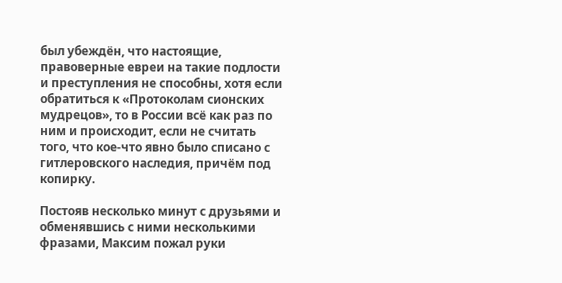был убеждён, что настоящие, правоверные евреи на такие подлости и преступления не способны, хотя если обратиться к «Протоколам сионских мудрецов», то в России всё как раз по ним и происходит, если не считать того, что кое-что явно было списано с гитлеровского наследия, причём под копирку.

Постояв несколько минут с друзьями и обменявшись с ними несколькими фразами, Максим пожал руки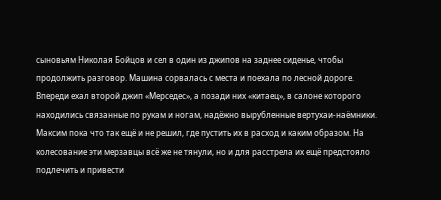сыновьям Николая Бойцов и сел в один из джипов на заднее сиденье, чтобы продолжить разговор. Машина сорвалась с места и поехала по лесной дороге. Впереди ехал второй джип «Мерседес», а позади них «китаец», в салоне которого находились связанные по рукам и ногам, надёжно вырубленные вертухаи-наёмники. Максим пока что так ещё и не решил, где пустить их в расход и каким образом. На колесование эти мерзавцы всё же не тянули, но и для расстрела их ещё предстояло подлечить и привести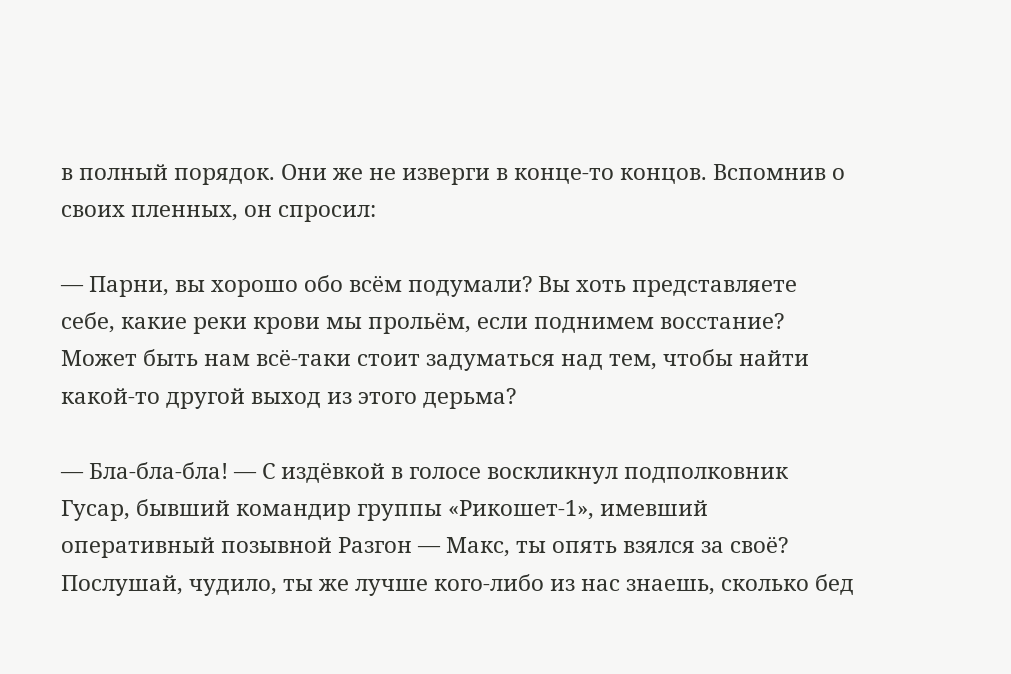в полный порядок. Они же не изверги в конце-то концов. Вспомнив о своих пленных, он спросил:

— Парни, вы хорошо обо всём подумали? Вы хоть представляете себе, какие реки крови мы прольём, если поднимем восстание? Может быть нам всё-таки стоит задуматься над тем, чтобы найти какой-то другой выход из этого дерьма?

— Бла-бла-бла! — С издёвкой в голосе воскликнул подполковник Гусар, бывший командир группы «Рикошет-1», имевший оперативный позывной Разгон — Макс, ты опять взялся за своё? Послушай, чудило, ты же лучше кого-либо из нас знаешь, сколько бед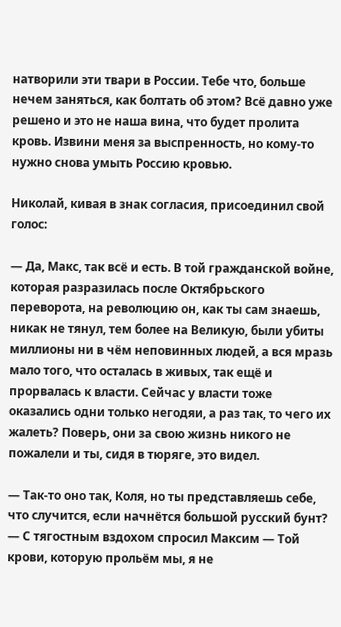натворили эти твари в России. Тебе что, больше нечем заняться, как болтать об этом? Всё давно уже решено и это не наша вина, что будет пролита кровь. Извини меня за выспренность, но кому-то нужно снова умыть Россию кровью.

Николай, кивая в знак согласия, присоединил свой голос:

— Да, Макс, так всё и есть. В той гражданской войне, которая разразилась после Октябрьского переворота, на революцию он, как ты сам знаешь, никак не тянул, тем более на Великую, были убиты миллионы ни в чём неповинных людей, а вся мразь мало того, что осталась в живых, так ещё и прорвалась к власти. Сейчас у власти тоже оказались одни только негодяи, а раз так, то чего их жалеть? Поверь, они за свою жизнь никого не пожалели и ты, сидя в тюряге, это видел.

— Так-то оно так, Коля, но ты представляешь себе, что случится, если начнётся большой русский бунт? — С тягостным вздохом спросил Максим — Той крови, которую прольём мы, я не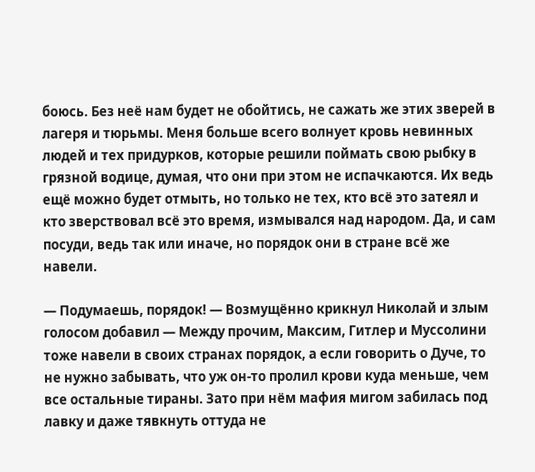боюсь. Без неё нам будет не обойтись, не сажать же этих зверей в лагеря и тюрьмы. Меня больше всего волнует кровь невинных людей и тех придурков, которые решили поймать свою рыбку в грязной водице, думая, что они при этом не испачкаются. Их ведь ещё можно будет отмыть, но только не тех, кто всё это затеял и кто зверствовал всё это время, измывался над народом. Да, и сам посуди, ведь так или иначе, но порядок они в стране всё же навели.

— Подумаешь, порядок! — Возмущённо крикнул Николай и злым голосом добавил — Между прочим, Максим, Гитлер и Муссолини тоже навели в своих странах порядок, а если говорить о Дуче, то не нужно забывать, что уж он-то пролил крови куда меньше, чем все остальные тираны. Зато при нём мафия мигом забилась под лавку и даже тявкнуть оттуда не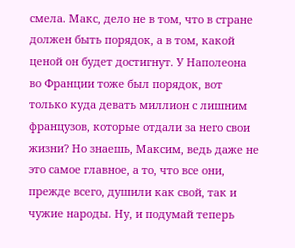смела. Макс, дело не в том, что в стране должен быть порядок, а в том, какой ценой он будет достигнут. У Наполеона во Франции тоже был порядок, вот только куда девать миллион с лишним французов, которые отдали за него свои жизни? Но знаешь, Максим, ведь даже не это самое главное, а то, что все они, прежде всего, душили как свой, так и чужие народы. Ну, и подумай теперь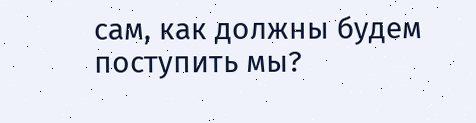сам, как должны будем поступить мы?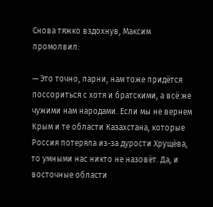Снова тяжко вздохнув, Максим промолвил:

— Это точно, парни, нам тоже придётся поссориться с хотя и братскими, а всё же чужими нам народами. Если мы не вернем Крым и те области Казахстана, которые Россия потеряла из-за дурости Хрущёва, то умными нас никто не назовёт. Да, и восточные области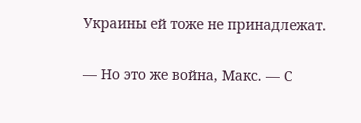Украины ей тоже не принадлежат.

— Но это же война, Макс. — С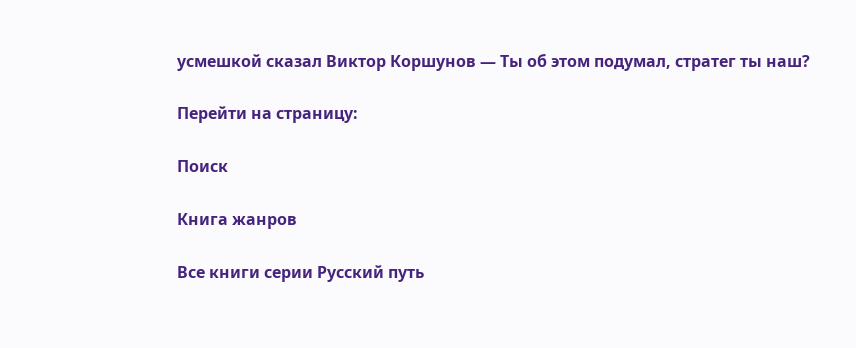усмешкой сказал Виктор Коршунов — Ты об этом подумал, стратег ты наш?

Перейти на страницу:

Поиск

Книга жанров

Все книги серии Русский путь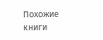Похожие книги